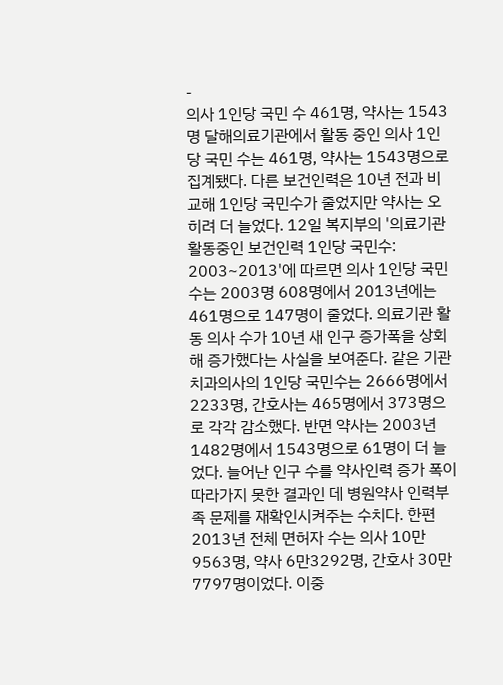-
의사 1인당 국민 수 461명, 약사는 1543명 달해의료기관에서 활동 중인 의사 1인당 국민 수는 461명, 약사는 1543명으로 집계됐다. 다른 보건인력은 10년 전과 비교해 1인당 국민수가 줄었지만 약사는 오히려 더 늘었다. 12일 복지부의 '의료기관 활동중인 보건인력 1인당 국민수: 2003~2013'에 따르면 의사 1인당 국민수는 2003명 608명에서 2013년에는 461명으로 147명이 줄었다. 의료기관 활동 의사 수가 10년 새 인구 증가폭을 상회해 증가했다는 사실을 보여준다. 같은 기관 치과의사의 1인당 국민수는 2666명에서 2233명, 간호사는 465명에서 373명으로 각각 감소했다. 반면 약사는 2003년 1482명에서 1543명으로 61명이 더 늘었다. 늘어난 인구 수를 약사인력 증가 폭이 따라가지 못한 결과인 데 병원약사 인력부족 문제를 재확인시켜주는 수치다. 한편 2013년 전체 면허자 수는 의사 10만9563명, 약사 6만3292명, 간호사 30만7797명이었다. 이중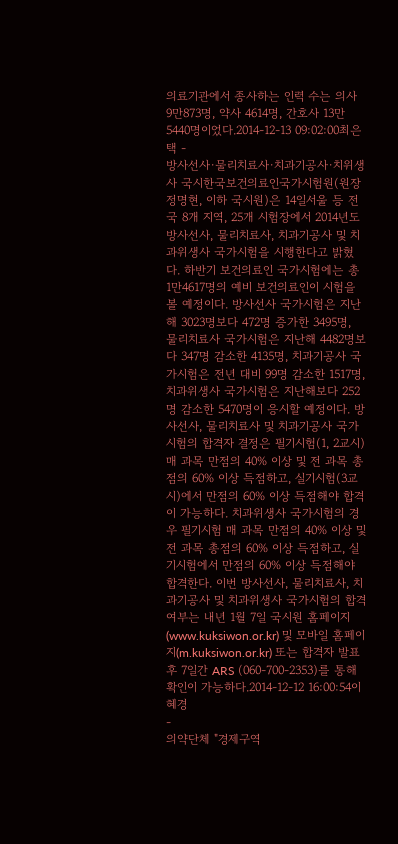의료기관에서 종사하는 인력 수는 의사 9만873명, 약사 4614명, 간호사 13만5440명이었다.2014-12-13 09:02:00최은택 -
방사선사·물리치료사·치과기공사·치위생사 국시한국보건의료인국가시험원(원장 정명현, 이하 국시원)은 14일서울 등 전국 8개 지역, 25개 시험장에서 2014년도 방사선사, 물리치료사, 치과기공사 및 치과위생사 국가시험을 시행한다고 밝혔다. 하반기 보건의료인 국가시험에는 총 1만4617명의 예비 보건의료인이 시험을 볼 예정이다. 방사선사 국가시험은 지난해 3023명보다 472명 증가한 3495명, 물리치료사 국가시험은 지난해 4482명보다 347명 감소한 4135명, 치과기공사 국가시험은 전년 대비 99명 감소한 1517명, 치과위생사 국가시험은 지난해보다 252명 감소한 5470명이 응시할 예정이다. 방사선사, 물리치료사 및 치과기공사 국가시험의 합격자 결정은 필기시험(1, 2교시) 매 과목 만점의 40% 이상 및 전 과목 총점의 60% 이상 득점하고, 실기시험(3교시)에서 만점의 60% 이상 득점해야 합격이 가능하다. 치과위생사 국가시험의 경우 필기시험 매 과목 만점의 40% 이상 및 전 과목 총점의 60% 이상 득점하고, 실기시험에서 만점의 60% 이상 득점해야 합격한다. 이번 방사선사, 물리치료사, 치과기공사 및 치과위생사 국가시험의 합격여부는 내년 1월 7일 국시원 홈페이지(www.kuksiwon.or.kr) 및 모바일 홈페이지(m.kuksiwon.or.kr) 또는 합격자 발표 후 7일간 ARS (060-700-2353)를 통해 확인이 가능하다.2014-12-12 16:00:54이혜경
-
의약단체 "경제구역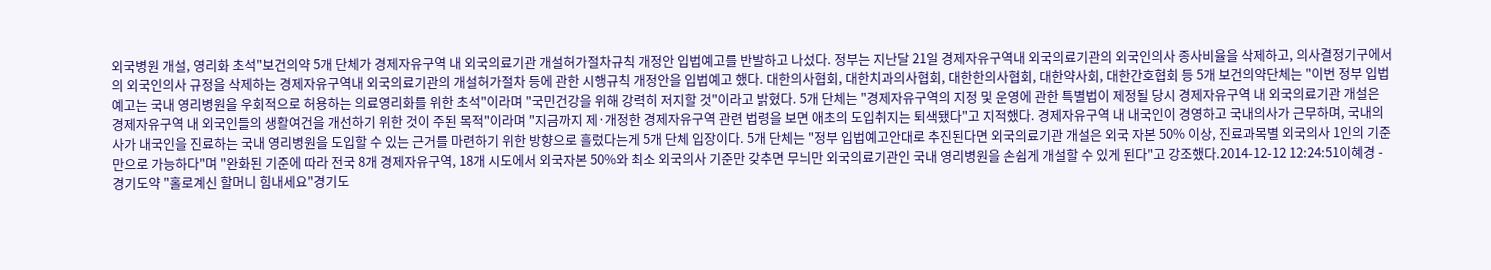외국병원 개설, 영리화 초석"보건의약 5개 단체가 경제자유구역 내 외국의료기관 개설허가절차규칙 개정안 입법예고를 반발하고 나섰다. 정부는 지난달 21일 경제자유구역내 외국의료기관의 외국인의사 종사비율을 삭제하고, 의사결정기구에서의 외국인의사 규정을 삭제하는 경제자유구역내 외국의료기관의 개설허가절차 등에 관한 시행규칙 개정안을 입법예고 했다. 대한의사협회, 대한치과의사협회, 대한한의사협회, 대한약사회, 대한간호협회 등 5개 보건의약단체는 "이번 정부 입법예고는 국내 영리병원을 우회적으로 허용하는 의료영리화를 위한 초석"이라며 "국민건강을 위해 강력히 저지할 것"이라고 밝혔다. 5개 단체는 "경제자유구역의 지정 및 운영에 관한 특별법이 제정될 당시 경제자유구역 내 외국의료기관 개설은 경제자유구역 내 외국인들의 생활여건을 개선하기 위한 것이 주된 목적"이라며 "지금까지 제·개정한 경제자유구역 관련 법령을 보면 애초의 도입취지는 퇴색됐다"고 지적했다. 경제자유구역 내 내국인이 경영하고 국내의사가 근무하며, 국내의사가 내국인을 진료하는 국내 영리병원을 도입할 수 있는 근거를 마련하기 위한 방향으로 흘렀다는게 5개 단체 입장이다. 5개 단체는 "정부 입법예고안대로 추진된다면 외국의료기관 개설은 외국 자본 50% 이상, 진료과목별 외국의사 1인의 기준만으로 가능하다"며 "완화된 기준에 따라 전국 8개 경제자유구역, 18개 시도에서 외국자본 50%와 최소 외국의사 기준만 갖추면 무늬만 외국의료기관인 국내 영리병원을 손쉽게 개설할 수 있게 된다"고 강조했다.2014-12-12 12:24:51이혜경 -
경기도약 "홀로계신 할머니 힘내세요"경기도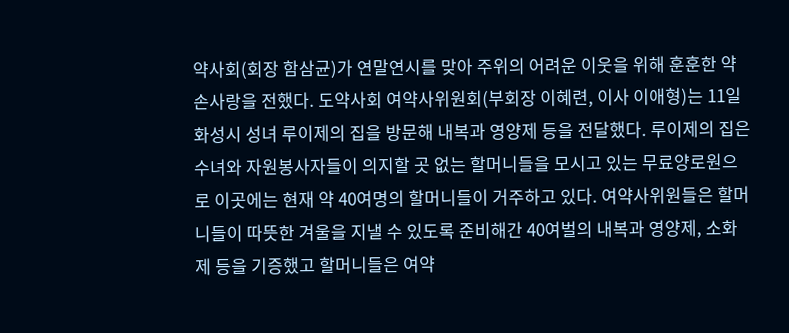약사회(회장 함삼균)가 연말연시를 맞아 주위의 어려운 이웃을 위해 훈훈한 약손사랑을 전했다. 도약사회 여약사위원회(부회장 이혜련, 이사 이애형)는 11일 화성시 성녀 루이제의 집을 방문해 내복과 영양제 등을 전달했다. 루이제의 집은 수녀와 자원봉사자들이 의지할 곳 없는 할머니들을 모시고 있는 무료양로원으로 이곳에는 현재 약 40여명의 할머니들이 거주하고 있다. 여약사위원들은 할머니들이 따뜻한 겨울을 지낼 수 있도록 준비해간 40여벌의 내복과 영양제, 소화제 등을 기증했고 할머니들은 여약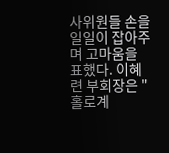사위원들 손을 일일이 잡아주며 고마움을 표했다. 이혜련 부회장은 "홀로계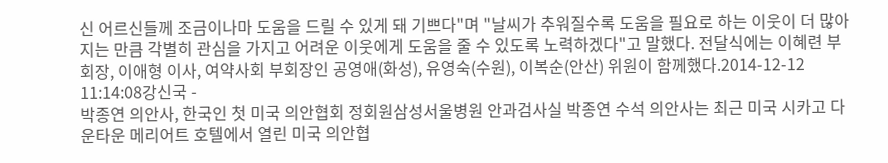신 어르신들께 조금이나마 도움을 드릴 수 있게 돼 기쁘다"며 "날씨가 추워질수록 도움을 필요로 하는 이웃이 더 많아지는 만큼 각별히 관심을 가지고 어려운 이웃에게 도움을 줄 수 있도록 노력하겠다"고 말했다. 전달식에는 이혜련 부회장, 이애형 이사, 여약사회 부회장인 공영애(화성), 유영숙(수원), 이복순(안산) 위원이 함께했다.2014-12-12 11:14:08강신국 -
박종연 의안사, 한국인 첫 미국 의안협회 정회원삼성서울병원 안과검사실 박종연 수석 의안사는 최근 미국 시카고 다운타운 메리어트 호텔에서 열린 미국 의안협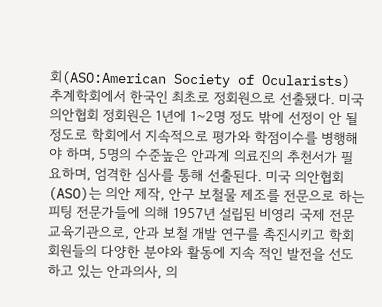회(ASO:American Society of Ocularists) 추계학회에서 한국인 최초로 정회원으로 선출됐다. 미국 의안협회 정회원은 1년에 1~2명 정도 밖에 선정이 안 될 정도로 학회에서 지속적으로 평가와 학점이수를 병행해야 하며, 5명의 수준높은 안과계 의료진의 추천서가 필요하며, 엄격한 심사를 통해 선출된다. 미국 의안협회(ASO)는 의안 제작, 안구 보철물 제조를 전문으로 하는 피팅 전문가들에 의해 1957년 설립된 비영리 국제 전문 교육기관으로, 안과 보철 개발 연구를 촉진시키고 학회 회원들의 다양한 분야와 활동에 지속 적인 발전을 선도하고 있는 안과의사, 의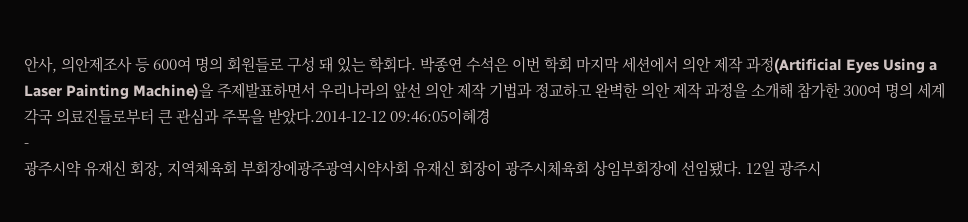안사, 의안제조사 등 600여 명의 회원들로 구성 돼 있는 학회다. 박종연 수석은 이번 학회 마지막 세션에서 의안 제작 과정(Artificial Eyes Using a Laser Painting Machine)을 주제발표하면서 우리나라의 앞선 의안 제작 기법과 정교하고 완벽한 의안 제작 과정을 소개해 참가한 300여 명의 세계 각국 의료진들로부터 큰 관심과 주목을 받았다.2014-12-12 09:46:05이혜경
-
광주시약 유재신 회장, 지역체육회 부회장에광주광역시약사회 유재신 회장이 광주시체육회 상임부회장에 선임됐다. 12일 광주시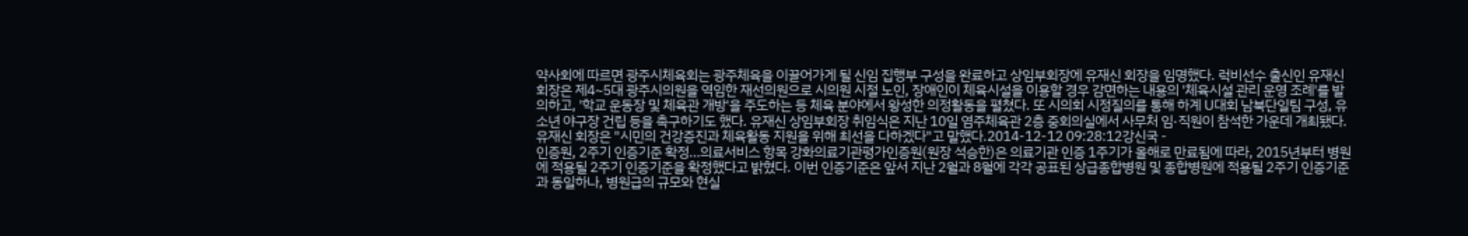약사회에 따르면 광주시체육회는 광주체육을 이끌어가게 될 신임 집행부 구성을 완료하고 상임부회장에 유재신 회장을 임명했다. 럭비선수 출신인 유재신 회장은 제4~5대 광주시의원을 역임한 재선의원으로 시의원 시절 노인, 장애인이 체육시설을 이용할 경우 감면하는 내용의 '체육시설 관리 운영 조례'를 발의하고, '학교 운동장 및 체육관 개방'을 주도하는 등 체육 분야에서 왕성한 의정활동을 펼쳤다. 또 시의회 시정질의를 통해 하계 U대회 남북단일팀 구성, 유소년 야구장 건립 등을 촉구하기도 했다. 유재신 상임부회장 취임식은 지난 10일 염주체육관 2층 중회의실에서 사무처 임·직원이 참석한 가운데 개최됐다. 유재신 회장은 "시민의 건강증진과 체육활동 지원을 위해 최선을 다하겠다"고 말했다.2014-12-12 09:28:12강신국 -
인증원, 2주기 인증기준 확정…의료서비스 항목 강화의료기관평가인증원(원장 석승한)은 의료기관 인증 1주기가 올해로 만료됨에 따라, 2015년부터 병원에 적용될 2주기 인증기준을 확정했다고 밝혔다. 이번 인증기준은 앞서 지난 2월과 8월에 각각 공표된 상급종합병원 및 종합병원에 적용될 2주기 인증기준과 동일하나, 병원급의 규모와 현실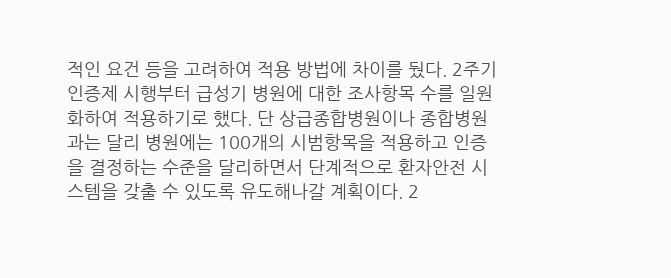적인 요건 등을 고려하여 적용 방법에 차이를 뒀다. 2주기 인증제 시행부터 급성기 병원에 대한 조사항목 수를 일원화하여 적용하기로 했다. 단 상급종합병원이나 종합병원과는 달리 병원에는 100개의 시범항목을 적용하고 인증을 결정하는 수준을 달리하면서 단계적으로 환자안전 시스템을 갖출 수 있도록 유도해나갈 계획이다. 2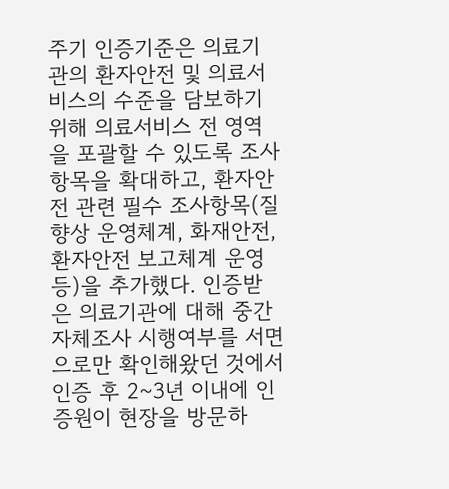주기 인증기준은 의료기관의 환자안전 및 의료서비스의 수준을 담보하기 위해 의료서비스 전 영역을 포괄할 수 있도록 조사항목을 확대하고, 환자안전 관련 필수 조사항목(질 향상 운영체계, 화재안전, 환자안전 보고체계 운영 등)을 추가했다. 인증받은 의료기관에 대해 중간자체조사 시행여부를 서면으로만 확인해왔던 것에서 인증 후 2~3년 이내에 인증원이 현장을 방문하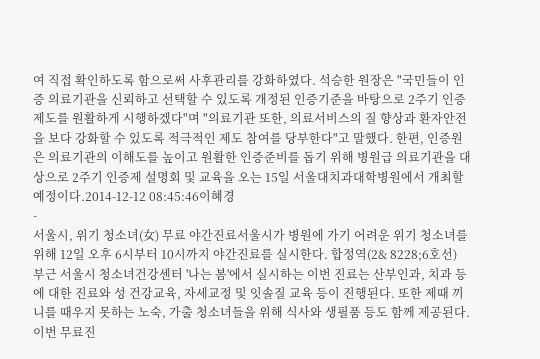여 직접 확인하도록 함으로써 사후관리를 강화하였다. 석승한 원장은 "국민들이 인증 의료기관을 신뢰하고 선택할 수 있도록 개정된 인증기준을 바탕으로 2주기 인증제도를 원활하게 시행하겠다"며 "의료기관 또한, 의료서비스의 질 향상과 환자안전을 보다 강화할 수 있도록 적극적인 제도 참여를 당부한다"고 말했다. 한편, 인증원은 의료기관의 이해도를 높이고 원활한 인증준비를 돕기 위해 병원급 의료기관을 대상으로 2주기 인증제 설명회 및 교육을 오는 15일 서울대치과대학병원에서 개최할 예정이다.2014-12-12 08:45:46이혜경
-
서울시, 위기 청소녀(女) 무료 야간진료서울시가 병원에 가기 어려운 위기 청소녀를 위해 12일 오후 6시부터 10시까지 야간진료를 실시한다. 합정역(2& 8228;6호선) 부근 서울시 청소녀건강센터 '나는 봄'에서 실시하는 이번 진료는 산부인과, 치과 등에 대한 진료와 성 건강교육, 자세교정 및 잇솔질 교육 등이 진행된다. 또한 제때 끼니를 때우지 못하는 노숙, 가출 청소녀들을 위해 식사와 생필품 등도 함께 제공된다. 이번 무료진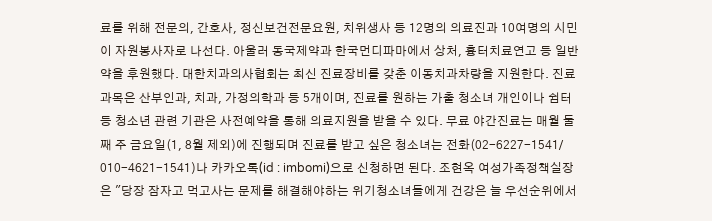료를 위해 전문의, 간호사, 정신보건전문요원, 치위생사 등 12명의 의료진과 10여명의 시민이 자원봉사자로 나선다. 아울러 동국제약과 한국먼디파마에서 상처, 흉터치료연고 등 일반약을 후원했다. 대한치과의사협회는 최신 진료장비를 갖춘 이동치과차량을 지원한다. 진료과목은 산부인과, 치과, 가정의학과 등 5개이며, 진료를 원하는 가출 청소녀 개인이나 쉼터 등 청소년 관련 기관은 사전예약을 통해 의료지원을 받을 수 있다. 무료 야간진료는 매월 둘째 주 금요일(1, 8월 제외)에 진행되며 진료를 받고 싶은 청소녀는 전화(02-6227-1541/ 010-4621-1541)나 카카오톡(id : imbomi)으로 신청하면 된다. 조현옥 여성가족정책실장은 "당장 잠자고 먹고사는 문제를 해결해야하는 위기청소녀들에게 건강은 늘 우선순위에서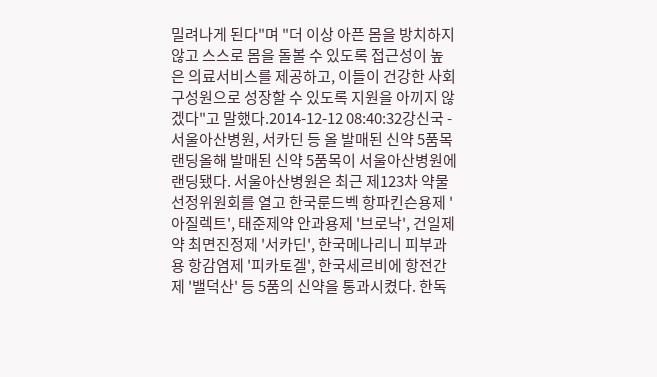밀려나게 된다"며 "더 이상 아픈 몸을 방치하지 않고 스스로 몸을 돌볼 수 있도록 접근성이 높은 의료서비스를 제공하고, 이들이 건강한 사회 구성원으로 성장할 수 있도록 지원을 아끼지 않겠다"고 말했다.2014-12-12 08:40:32강신국 -
서울아산병원, 서카딘 등 올 발매된 신약 5품목 랜딩올해 발매된 신약 5품목이 서울아산병원에 랜딩됐다. 서울아산병원은 최근 제123차 약물선정위원회를 열고 한국룬드벡 항파킨슨용제 '아질렉트', 태준제약 안과용제 '브로낙', 건일제약 최면진정제 '서카딘', 한국메나리니 피부과용 항감염제 '피카토겔', 한국세르비에 항전간제 '밸덕산' 등 5품의 신약을 통과시켰다. 한독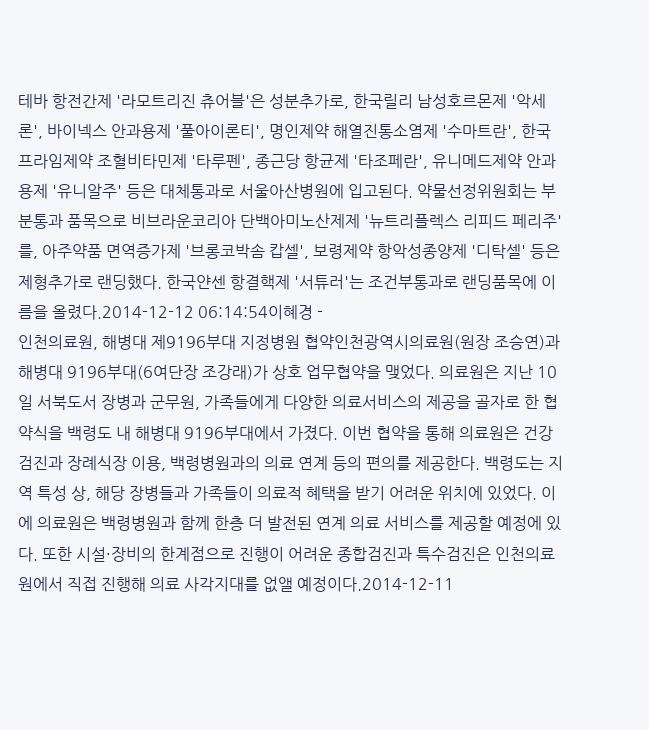테바 항전간제 '라모트리진 츄어블'은 성분추가로, 한국릴리 남성호르몬제 '악세론', 바이넥스 안과용제 '풀아이론티', 명인제약 해열진통소염제 '수마트란', 한국프라임제약 조혈비타민제 '타루펜', 종근당 항균제 '타조페란', 유니메드제약 안과용제 '유니알주' 등은 대체통과로 서울아산병원에 입고된다. 약물선정위원회는 부분통과 품목으로 비브라운코리아 단백아미노산제제 '뉴트리플렉스 리피드 페리주'를, 아주약품 면역증가제 '브롱코박솜 캅셀', 보령제약 항악성종양제 '디탁셀' 등은 제형추가로 랜딩했다. 한국얀센 항결핵제 '서튜러'는 조건부통과로 랜딩품목에 이름을 올렸다.2014-12-12 06:14:54이혜경 -
인천의료원, 해병대 제9196부대 지정병원 협약인천광역시의료원(원장 조승연)과 해병대 9196부대(6여단장 조강래)가 상호 업무협약을 맺었다. 의료원은 지난 10일 서북도서 장병과 군무원, 가족들에게 다양한 의료서비스의 제공을 골자로 한 협약식을 백령도 내 해병대 9196부대에서 가졌다. 이번 협약을 통해 의료원은 건강검진과 장례식장 이용, 백령병원과의 의료 연계 등의 편의를 제공한다. 백령도는 지역 특성 상, 해당 장병들과 가족들이 의료적 혜택을 받기 어려운 위치에 있었다. 이에 의료원은 백령병원과 함께 한층 더 발전된 연계 의료 서비스를 제공할 예정에 있다. 또한 시설·장비의 한계점으로 진행이 어려운 종합검진과 특수검진은 인천의료원에서 직접 진행해 의료 사각지대를 없앨 예정이다.2014-12-11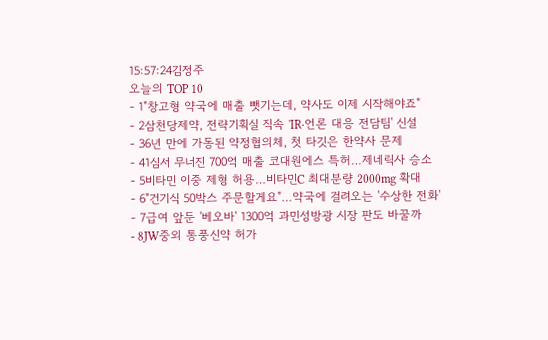15:57:24김정주
오늘의 TOP 10
- 1"창고형 약국에 매출 뺏기는데, 약사도 이제 시작해야죠"
- 2삼천당제약, 전략기획실 직속 'IR·언론 대응 전담팀' 신설
- 36년 만에 가동된 약정협의체, 첫 타깃은 한약사 문제
- 41심서 무너진 700억 매출 코대원에스 특허…제네릭사 승소
- 5비타민 이중 제형 허용…비타민C 최대분량 2000mg 확대
- 6"건기식 50박스 주문할게요"…약국에 걸려오는 '수상한 전화'
- 7급여 앞둔 '베오바' 1300억 과민성방광 시장 판도 바꿀까
- 8JW중외 통풍신약 허가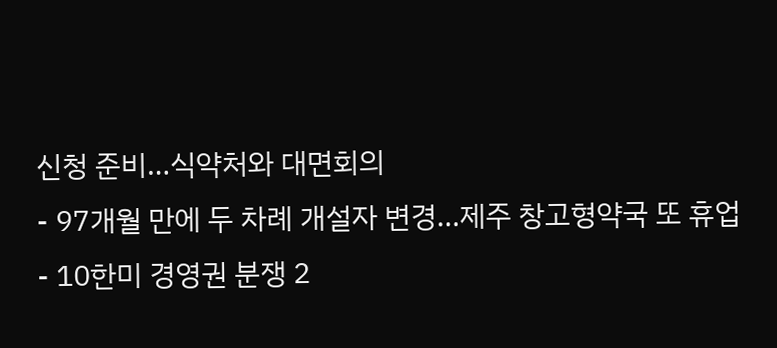신청 준비…식약처와 대면회의
- 97개월 만에 두 차례 개설자 변경…제주 창고형약국 또 휴업
- 10한미 경영권 분쟁 2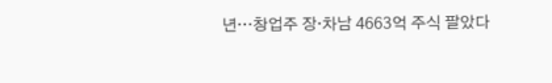년…창업주 장·차남 4663억 주식 팔았다